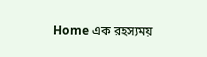Home এক রহস্যময়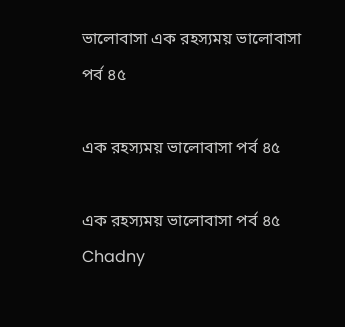ভালোবাসা এক রহস্যময় ভালোবাসা পর্ব ৪৫

এক রহস্যময় ভালোবাসা পর্ব ৪৫

এক রহস্যময় ভালোবাসা পর্ব ৪৫
Chadny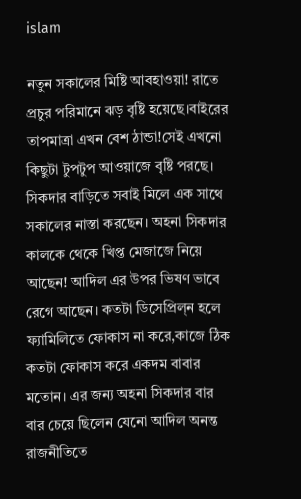islam

নতুন সকালের মিষ্টি আবহাওয়া! রাতে প্রচুর পরিমানে ঝড় বৃষ্টি হয়েছে।বাইরের তাপমাত্রা এখন বেশ ঠান্ডা!সেই এখনো কিছুটা টুপটুপ আওয়াজে বৃষ্টি পরছে।
সিকদার বাড়িতে সবাই মিলে এক সাথে সকালের নাস্তা করছেন। অহনা সিকদার কালকে থেকে খিপ্ত মেজাজে নিয়ে আছেন! আদিল এর উপর ভিষণ ভাবে রেগে আছেন। কতটা ডিসেপ্রিল্ন হলে ফ্যামিলিতে ফোকাস না করে,কাজে ঠিক কতটা ফোকাস করে একদম বাবার মতোন। এর জন্য অহনা সিকদার বার বার চেয়ে ছিলেন যেনো আদিল অনন্ত রাজনীতিতে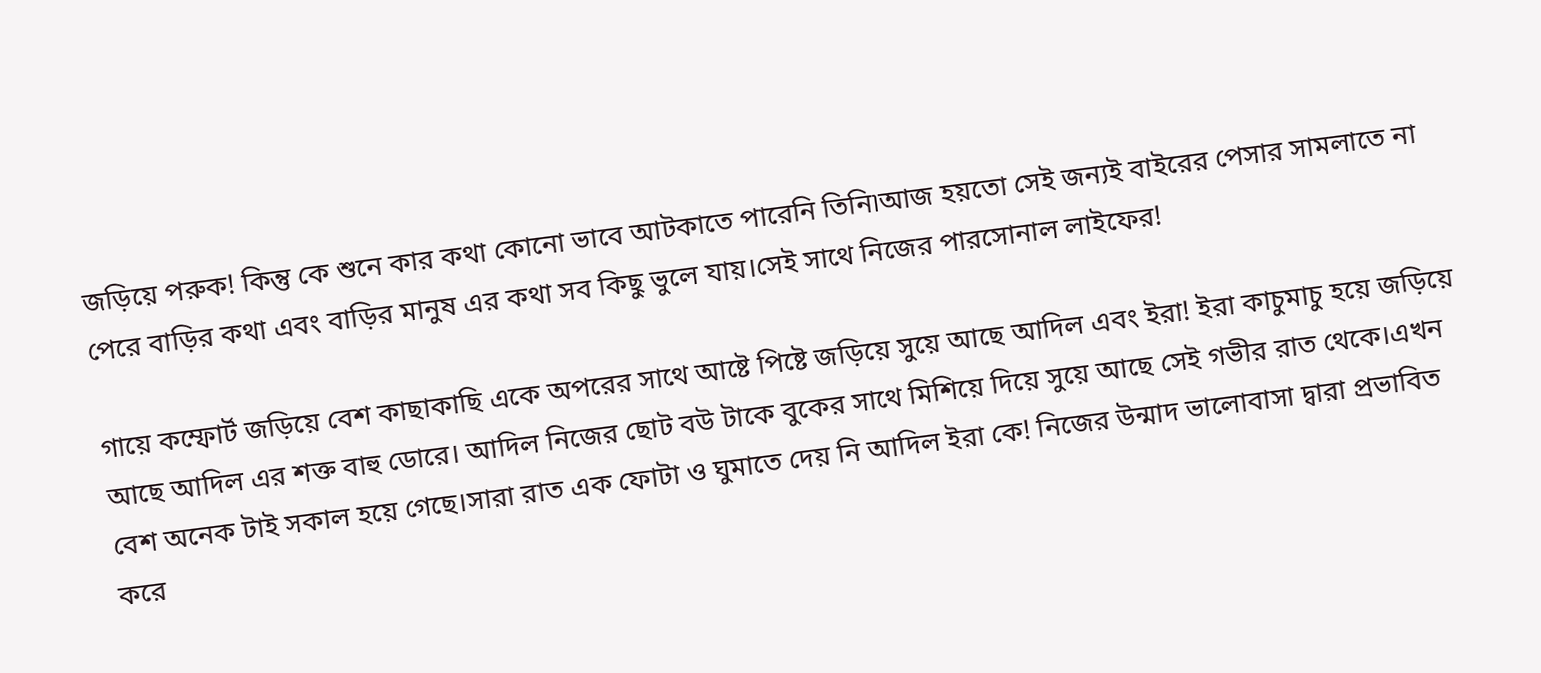জড়িয়ে পরুক! কিন্তু কে শুনে কার কথা কোনো ভাবে আটকাতে পারেনি তিনি৷আজ হয়তো সেই জন্যই বাইরের পেসার সামলাতে না পেরে বাড়ির কথা এবং বাড়ির মানুষ এর কথা সব কিছু ভুলে যায়।সেই সাথে নিজের পারসোনাল লাইফের!

গায়ে কম্ফোর্ট জড়িয়ে বেশ কাছাকাছি একে অপরের সাথে আষ্টে পিষ্টে জড়িয়ে সুয়ে আছে আদিল এবং ইরা! ইরা কাচুমাচু হয়ে জড়িয়ে আছে আদিল এর শক্ত বাহু ডোরে। আদিল নিজের ছোট বউ টাকে বুকের সাথে মিশিয়ে দিয়ে সুয়ে আছে সেই গভীর রাত থেকে।এখন বেশ অনেক টাই সকাল হয়ে গেছে।সারা রাত এক ফোটা ও ঘুমাতে দেয় নি আদিল ইরা কে! নিজের উন্মাদ ভালোবাসা দ্বারা প্রভাবিত করে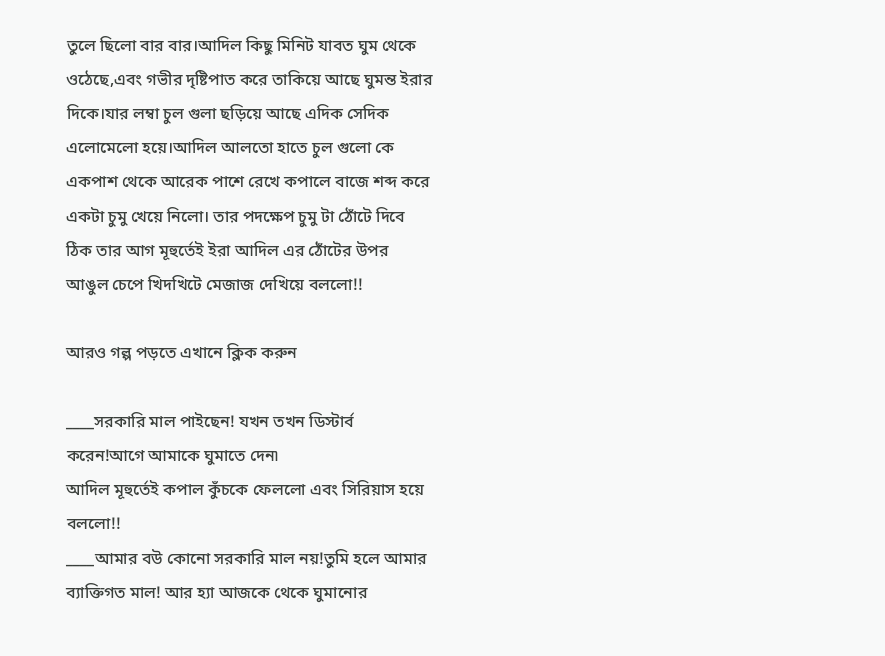তুলে ছিলো বার বার।আদিল কিছু মিনিট যাবত ঘুম থেকে ওঠেছে,এবং গভীর দৃষ্টিপাত করে তাকিয়ে আছে ঘুমন্ত ইরার দিকে।যার লম্বা চুল গুলা ছড়িয়ে আছে এদিক সেদিক এলোমেলো হয়ে।আদিল আলতো হাতে চুল গুলো কে একপাশ থেকে আরেক পাশে রেখে কপালে বাজে শব্দ করে একটা চুমু খেয়ে নিলো। তার পদক্ষেপ চুমু টা ঠোঁটে দিবে ঠিক তার আগ মূহুর্তেই ইরা আদিল এর ঠোঁটের উপর আঙুল চেপে খিদখিটে মেজাজ দেখিয়ে বললো!!

আরও গল্প পড়তে এখানে ক্লিক করুন

____সরকারি মাল পাইছেন! যখন তখন ডিস্টার্ব করেন!আগে আমাকে ঘুমাতে দেন৷
আদিল মূহুর্তেই কপাল কুঁচকে ফেললো এবং সিরিয়াস হয়ে বললো!!
____আমার বউ কোনো সরকারি মাল নয়!তুমি হলে আমার ব্যাক্তিগত মাল! আর হ্যা আজকে থেকে ঘুমানোর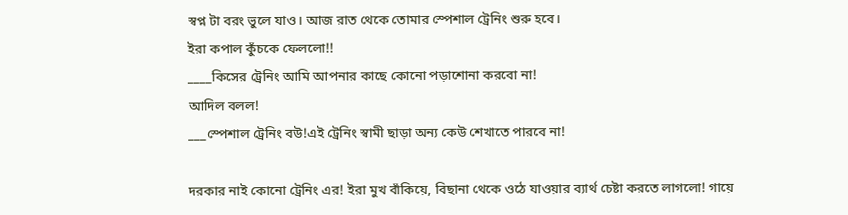স্বপ্ন টা বরং ভুলে যাও। আজ রাত থেকে তোমার স্পেশাল ট্রেনিং শুরু হবে।
ইরা কপাল কুঁচকে ফেললো!!
____কিসের ট্রেনিং আমি আপনার কাছে কোনো পড়াশোনা করবো না!
আদিল বলল!
___স্পেশাল ট্রেনিং বউ!এই ট্রেনিং স্বামী ছাড়া অন্য কেউ শেখাতে পারবে না!

দরকার নাই কোনো ট্রেনিং এর! ইরা মুখ বাঁকিয়ে, বিছানা থেকে ওঠে যাওয়ার ব্যার্থ চেষ্টা করতে লাগলো! গায়ে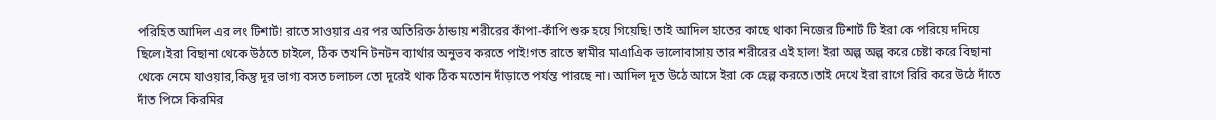পরিহিত আদিল এর লং টিশার্ট! রাতে সাওয়ার এর পর অতিরিক্ত ঠান্ডায় শরীরের কাঁপা-কাঁপি শুরু হয়ে গিয়েছি! তাই আদিল হাতের কাছে থাকা নিজের টিশার্ট টি ইরা কে পরিয়ে দদিয়ে ছিলে।ইরা বিছানা থেকে উঠতে চাইলে, ঠিক তখনি টনটন ব্যার্থার অনুভব করতে পাই!গত রাতে স্বামীর মাএাএিক ভালোবাসায় তার শরীরের এই হাল! ইরা অল্প অল্প করে চেষ্টা করে বিছানা থেকে নেমে যাওয়ার,কিন্তু দূর ভাগ্য বসত চলাচল তো দূরেই থাক ঠিক মতোন দাঁড়াতে পর্যন্ত পারছে না। আদিল দূত উঠে আসে ইরা কে হেল্প করতে।তাই দেখে ইরা রাগে রিরি করে উঠে দাঁতে দাঁত পিসে কিরমির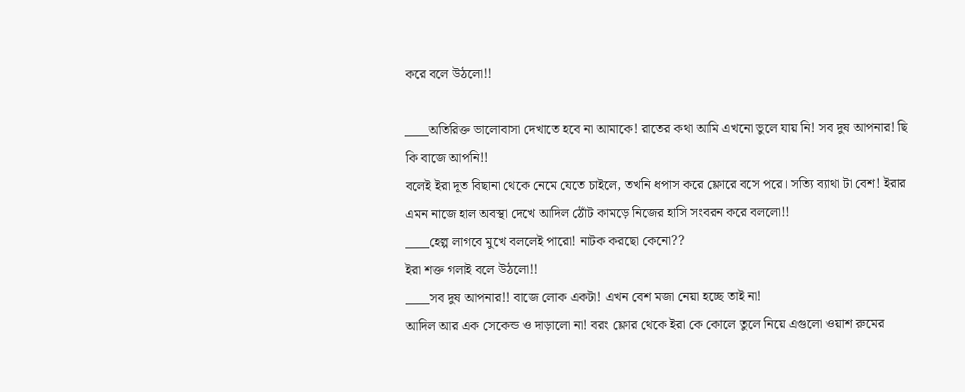করে বলে উঠলো!!

____অতিরিক্ত ভালোবাসা দেখাতে হবে না আমাকে! রাতের কথা আমি এখনো ভুলে যায় নি! সব দুষ আপনার! ছি কি বাজে আপনি!!
বলেই ইরা দূত বিছানা থেকে নেমে যেতে চাইলে, তখনি ধপাস করে ফ্লোরে বসে পরে। সত্যি ব্যাথা টা বেশ! ইরার এমন নাজে হাল অবস্থা দেখে আদিল ঠোঁট কামড়ে নিজের হাসি সংবরন করে বললো!!
____হেল্প লাগবে মুখে বললেই পারো! নাটক করছো কেনো??
ইরা শক্ত গলাই বলে উঠলো!!
____সব দুষ আপনার!! বাজে লোক একটা! এখন বেশ মজা নেয়া হচ্ছে তাই না!
আদিল আর এক সেকেন্ড ও দাড়ালো না! বরং ফ্লোর থেকে ইরা কে কোলে তুলে নিয়ে এগুলো ওয়াশ রুমের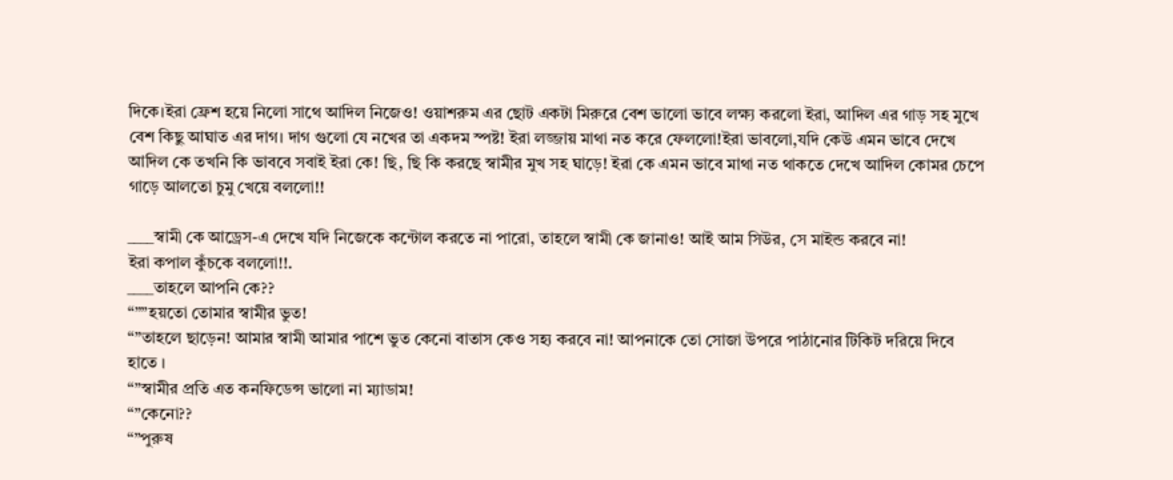দিকে।ইরা ফ্রেশ হয়ে নিলো সাথে আদিল নিজেও! ওয়াশরুম এর ছোট একটা মিরুরে বেশ ভালো ভাবে লক্ষ্য করলো ইরা, আদিল এর গাড় সহ মুখে বেশ কিছু আঘাত এর দাগ। দাগ গুলো যে নখের তা একদম স্পষ্ট! ইরা লজ্জায় মাথা নত করে ফেললো!ইরা ভাবলো,যদি কেউ এমন ভাবে দেখে আদিল কে তখনি কি ভাববে সবাই ইরা কে! ছি, ছি কি করছে স্বামীর মুখ সহ ঘাড়ে! ইরা কে এমন ভাবে মাথা নত থাকতে দেখে আদিল কোমর চেপে গাড়ে আলতো চুমু খেয়ে বললো!!

____স্বামী কে আড্রেস-এ দেখে যদি নিজেকে কন্টোল করতে না পারো, তাহলে স্বামী কে জানাও! আই আম সিউর, সে মাইন্ড করবে না!
ইরা কপাল কুঁচকে বললো!!.
____তাহলে আপনি কে??
“””হয়তো তোমার স্বামীর ভুত!
“”তাহলে ছাড়েন! আমার স্বামী আমার পাশে ভুত কেনো বাতাস কেও সহ্য করবে না! আপনাকে তো সোজা উপরে পাঠানোর টিকিট দরিয়ে দিবে হাতে ।
“”স্বামীর প্রতি এত কনফিডেন্স ভালো না ম্যাডাম!
“”কেনো??
“”পুরুষ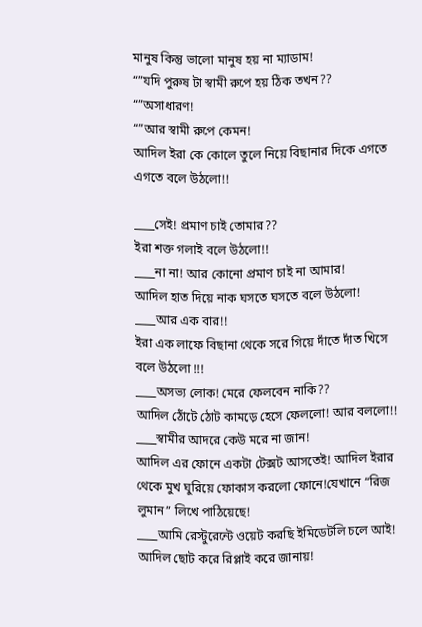মানুষ কিন্তু ভালো মানুষ হয় না ম্যাডাম!
“”যদি পুরুষ টা স্বামী রুপে হয় ঠিক তখন??
“”অসাধারণ!
“”আর স্বামী রুপে কেমন!
আদিল ইরা কে কোলে তুলে নিয়ে বিছানার দিকে এগতে এগতে বলে উঠলো!!

____সেই! প্রমাণ চাই তোমার??
ইরা শক্ত গলাই বলে উঠলো!!
____না না! আর কোনো প্রমাণ চাই না আমার!
আদিল হাত দিয়ে নাক ঘসতে ঘসতে বলে উঠলো!
____আর এক বার!!
ইরা এক লাফে বিছানা থেকে সরে গিয়ে দাঁতে দাঁত খিসে বলে উঠলো ‌!!!
____অসভ্য লোক! মেরে ফেলবেন নাকি??
আদিল ঠোঁটে ঠোট কামড়ে হেসে ফেললো! আর বললো!!
____স্বামীর আদরে কেউ মরে না জান!
আদিল এর ফোনে একটা টেক্সট আসতেই! আদিল ইরার থেকে মুখ ঘুরিয়ে ফোকাস করলো ফোনে!যেখানে “রিজ লুমান” লিখে পাঠিয়েছে!
____আমি রেস্টুরেন্টে ওয়েট করছি ইমিডেটলি চলে আই!
আদিল ছোট করে রিপ্লাই করে জানায়!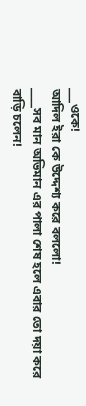___ওকে!
আদিল ইরা কে উদ্দেশ্য করে বললো!
____সব মান অভিমান এর পালা শেষ হলে এবার তো দয়া করে বাড়ি চলেন!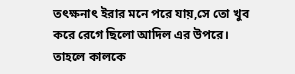তৎক্ষনাৎ ইরার মনে পরে যায়,সে তো খুব করে রেগে ছিলো আদিল এর উপরে। তাহলে কালকে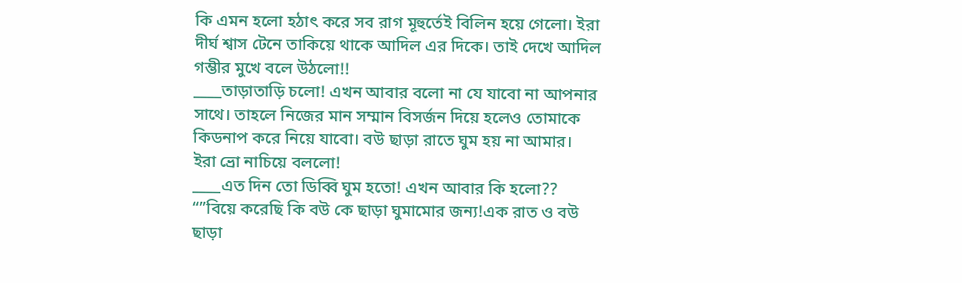কি এমন হলো হঠাৎ করে সব রাগ মূহুর্তেই বিলিন হয়ে গেলো। ইরা দীর্ঘ শ্বাস টেনে তাকিয়ে থাকে আদিল এর দিকে। তাই দেখে আদিল গম্ভীর মুখে বলে উঠলো!!
____তাড়াতাড়ি চলো! এখন আবার বলো না যে যাবো না আপনার সাথে। তাহলে নিজের মান সম্মান বিসর্জন দিয়ে হলেও তোমাকে কিডনাপ করে নিয়ে যাবো। বউ ছাড়া রাতে ঘুম হয় না আমার।
ইরা ভ্রো নাচিয়ে বললো!
____এত দিন তো ডিব্বি ঘুম হতো! এখন আবার কি হলো??
“”বিয়ে করেছি কি বউ কে ছাড়া ঘুমামোর জন্য!এক রাত ও বউ ছাড়া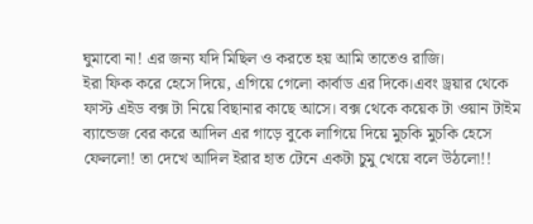ঘুমাবো না! এর জন্য যদি মিছিল ও করতে হয় আমি তাতেও রাজি।
ইরা ফিক করে হেসে দিয়ে, এগিয়ে গেলো কার্বাড এর দিকে।এবং ড্রয়ার থেকে ফাস্ট এইড বক্স টা নিয়ে বিছানার কাছে আসে। বক্স থেকে কয়েক টা ওয়ান টাইম ব্যান্ডেজ বের করে আদিল এর গাড়ে বুকে লাগিয়ে দিয়ে মুচকি মুচকি হেসে ফেললো! তা দেখে আদিল ইরার হাত টেনে একটা চুমু খেয়ে বলে উঠলো!!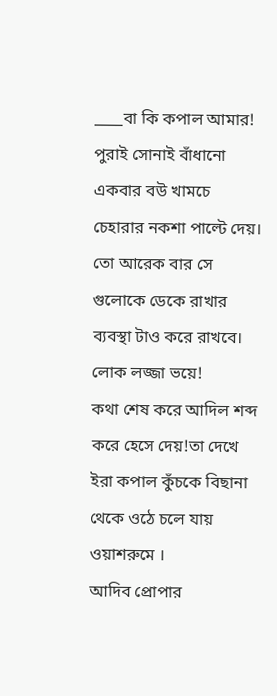____বা কি কপাল আমার! পুরাই সোনাই বাঁধানো একবার বউ খামচে চেহারার নকশা পাল্টে দেয়। তো আরেক বার সে গুলোকে ডেকে রাখার ব্যবস্থা টাও করে রাখবে। লোক লজ্জা ভয়ে!
কথা শেষ করে আদিল শব্দ করে হেসে দেয়!তা দেখে ইরা কপাল কুঁচকে বিছানা থেকে ওঠে চলে যায় ওয়াশরুমে ।
আদিব প্রোপার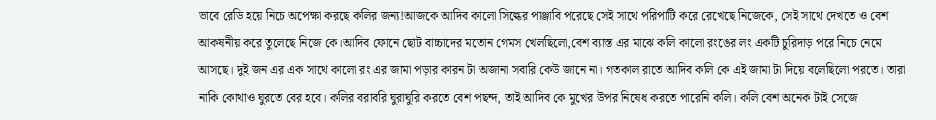ভাবে রেডি হয়ে নিচে অপেক্ষা করছে কলির জন্য!আজকে আদিব কালো সিল্কের পাঞ্জাবি পরেছে সেই সাথে পরিপাটি করে রেখেছে নিজেকে, সেই সাথে দেখতে ও বেশ আকষনীয় করে তুলেছে নিজে কে।আদিব ফোনে ছোট বাচ্চাদের মতোন গেমস খেলছিলো,বেশ ব্যাস্ত এর মাঝে কলি কালো রংঙের লং একটি চুরিদাড় পরে নিচে নেমে আসছে। দুই জন এর এক সাথে কালো রং এর জামা পড়ার কারন টা অজানা সবারি কেউ জানে না। গতকাল রাতে আদিব কলি কে এই জামা টা দিয়ে বলেছিলো পরতে। তারা নাকি কোথাও ঘুরতে বের হবে। কলির বরাবরি ঘুরাঘুরি করতে বেশ পছন্দ, তাই আদিব কে মুখের উপর নিষেধ করতে পারেনি কলি। কলি বেশ অনেক টাই সেজে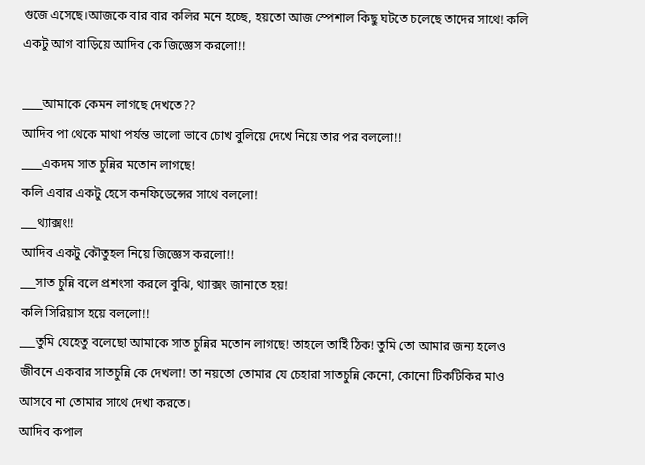গুজে এসেছে।আজকে বার বার কলির মনে হচ্ছে, হয়তো আজ স্পেশাল কিছু ঘটতে চলেছে তাদের সাথে! কলি একটু আগ বাড়িয়ে আদিব কে জিজ্ঞেস করলো!!

____আমাকে কেমন লাগছে দেখতে??
আদিব পা থেকে মাথা পর্যন্ত ভালো ভাবে চোখ বুলিয়ে দেখে নিয়ে তার পর বললো!!
____একদম সাত চুন্নির মতোন লাগছে!
কলি এবার একটু হেসে কনফিডেন্সের সাথে বললো!
___থ্যাক্সং!!
আদিব একটু কৌতুহল নিয়ে জিজ্ঞেস করলো!!
___সাত চুন্নি বলে প্রশংসা করলে বুঝি, থ্যাক্সং জানাতে হয়!
কলি সিরিয়াস হয়ে বললো!!
___তুমি যেহেতু বলেছো আমাকে সাত চুন্নির মতোন লাগছে! তাহলে তাইি ঠিক! তুমি তো আমার জন্য হলেও জীবনে একবার সাতচুন্নি কে দেখলা! তা নয়তো তোমার যে চেহারা সাতচুন্নি কেনো, কোনো টিকটিকির মাও আসবে না তোমার সাথে দেখা করতে।
আদিব কপাল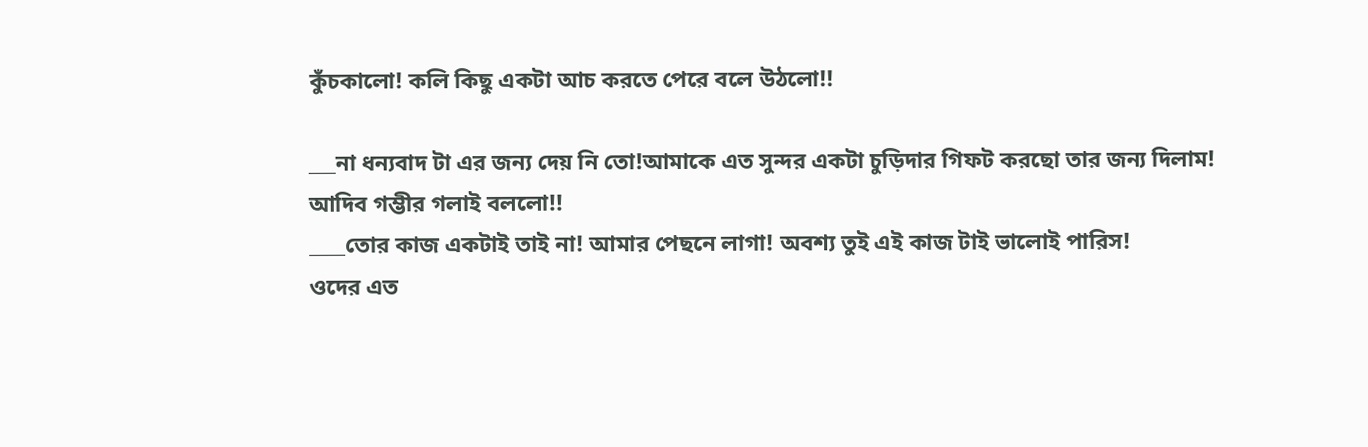কুঁচকালো! কলি কিছু একটা আচ করতে পেরে বলে উঠলো!!

___না ধন্যবাদ টা এর জন্য দেয় নি তো!আমাকে এত সুন্দর একটা চুড়িদার গিফট করছো তার জন্য দিলাম!
আদিব গম্ভীর গলাই বললো!!
____তোর কাজ একটাই তাই না! আমার পেছনে লাগা! অবশ্য তুই এই কাজ টাই ভালোই পারিস!
ওদের এত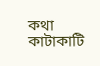কথা কাটাকাটি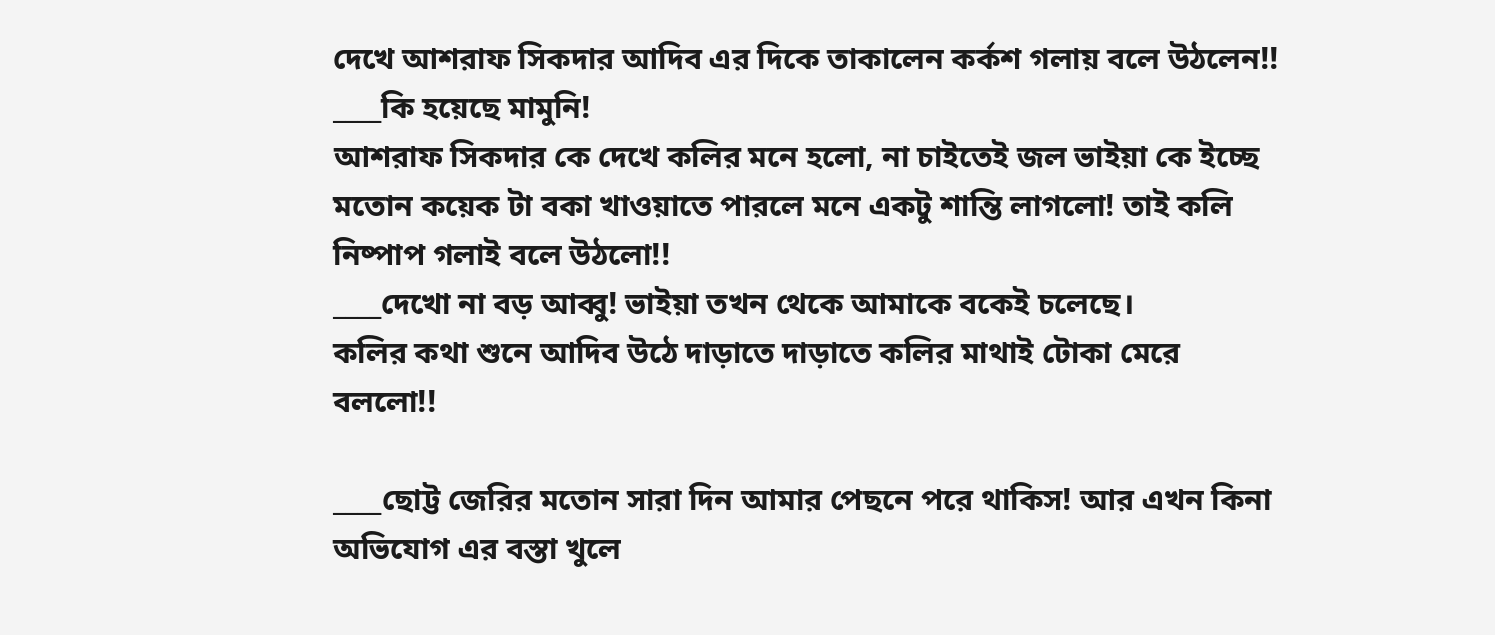দেখে আশরাফ সিকদার আদিব এর দিকে তাকালেন কর্কশ গলায় বলে উঠলেন!!
____কি হয়েছে মামুনি!
আশরাফ সিকদার কে দেখে কলির মনে হলো, না চাইতেই জল ভাইয়া কে ইচ্ছে মতোন কয়েক টা বকা খাওয়াতে পারলে মনে একটু শান্তি লাগলো! তাই কলি নিষ্পাপ গলাই বলে উঠলো!!
____দেখো না বড় আব্বু! ভাইয়া তখন থেকে আমাকে বকেই চলেছে।
কলির কথা শুনে আদিব উঠে দাড়াতে দাড়াতে কলির মাথাই টোকা মেরে বললো!!

____ছোট্ট জেরির মতোন সারা দিন আমার পেছনে পরে থাকিস! আর এখন কিনা অভিযোগ এর বস্তা খুলে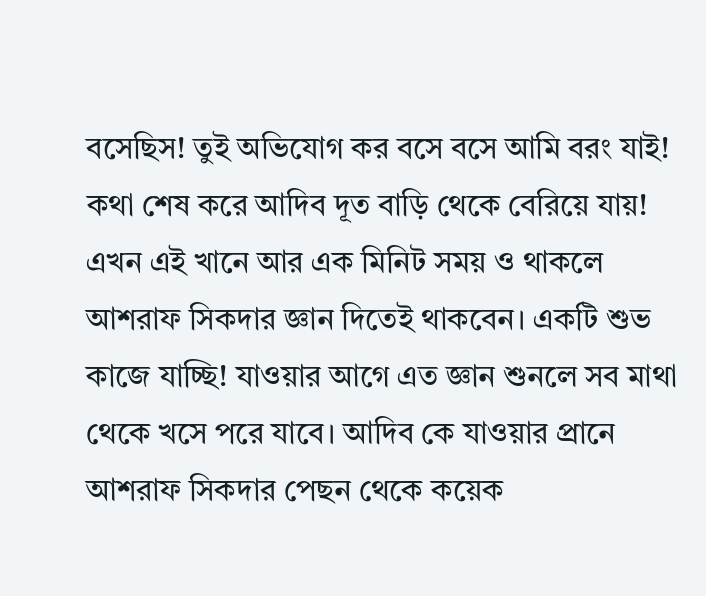বসেছিস! তুই অভিযোগ কর বসে বসে আমি বরং যাই!
কথা শেষ করে আদিব দূত বাড়ি থেকে বেরিয়ে যায়! এখন এই খানে আর এক মিনিট সময় ও থাকলে আশরাফ সিকদার জ্ঞান দিতেই থাকবেন। একটি শুভ কাজে যাচ্ছি! যাওয়ার আগে এত জ্ঞান শুনলে সব মাথা থেকে খসে পরে যাবে। আদিব কে যাওয়ার প্রানে আশরাফ সিকদার পেছন থেকে কয়েক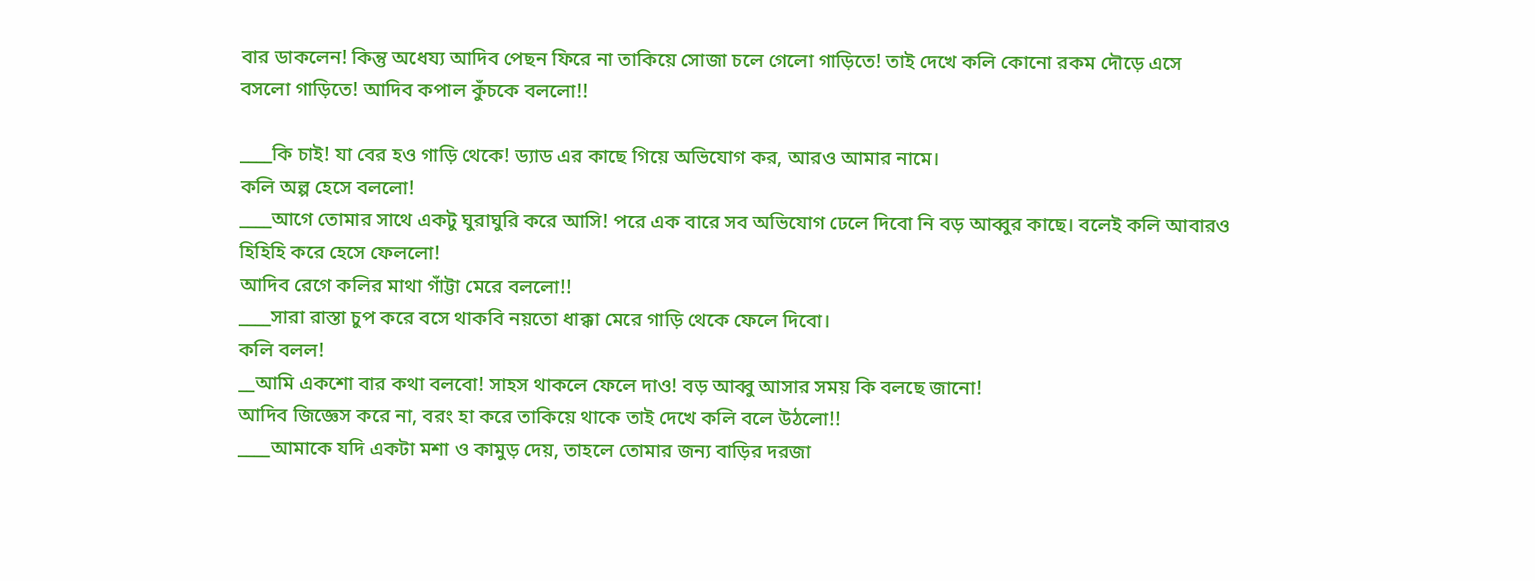বার ডাকলেন! কিন্তু অধেয্য আদিব পেছন ফিরে না তাকিয়ে সোজা চলে গেলো গাড়িতে! তাই দেখে কলি কোনো রকম দৌড়ে এসে বসলো গাড়িতে! আদিব কপাল কুঁচকে বললো!!

____কি চাই! যা বের হও গাড়ি থেকে! ড্যাড এর কাছে গিয়ে অভিযোগ কর, আরও আমার নামে।
কলি অল্প হেসে বললো!
____আগে তোমার সাথে একটু ঘুরাঘুরি করে আসি! পরে এক বারে সব অভিযোগ ঢেলে দিবো নি বড় আব্বুর কাছে। বলেই কলি আবারও হিহিহি করে হেসে ফেললো!
আদিব রেগে কলির মাথা গাঁট্টা মেরে বললো!!
____সারা রাস্তা চুপ করে বসে থাকবি নয়তো ধাক্কা মেরে গাড়ি থেকে ফেলে দিবো।
কলি বলল!
__আমি একশো বার কথা বলবো! সাহস থাকলে ফেলে দাও! বড় আব্বু আসার সময় কি বলছে জানো!
আদিব জিজ্ঞেস করে না, বরং হা করে তাকিয়ে থাকে তাই দেখে কলি বলে উঠলো!!
____আমাকে যদি একটা মশা ও কামুড় দেয়, তাহলে তোমার জন্য বাড়ির দরজা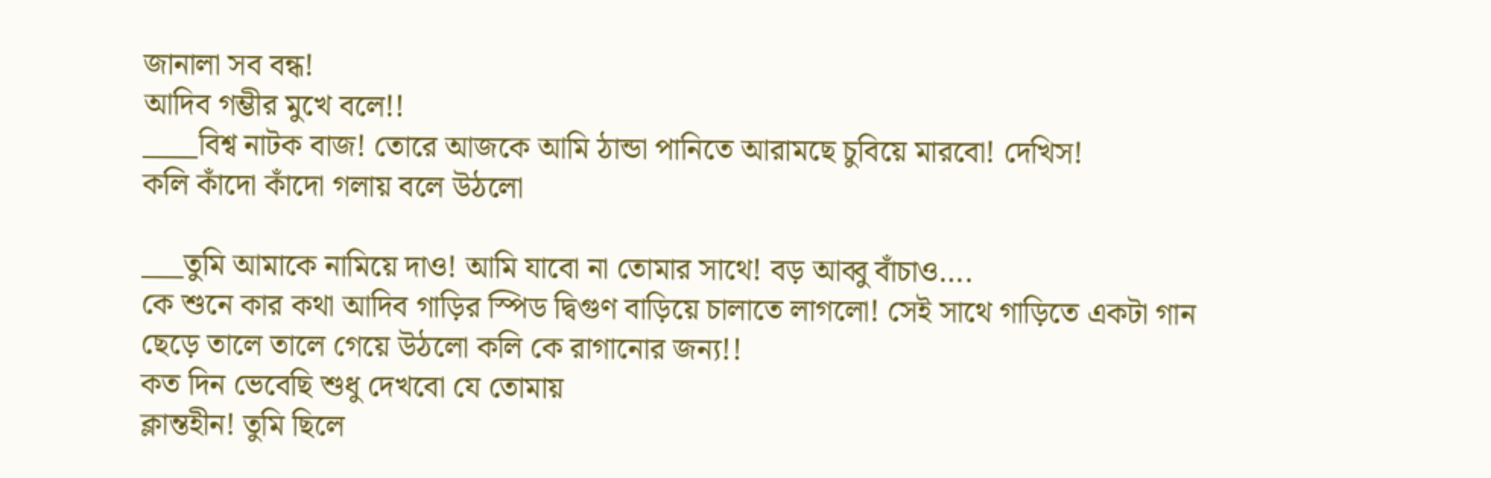জানালা সব বন্ধ!
আদিব গম্ভীর মুখে বলে!!
____বিশ্ব নাটক বাজ! তোরে আজকে আমি ঠান্ডা পানিতে আরামছে চুবিয়ে মারবো! দেখিস!
কলি কাঁদো কাঁদো গলায় বলে উঠলো

___তুমি আমাকে নামিয়ে দাও! আমি যাবো না তোমার সাথে! বড় আব্বু বাঁচাও….
কে শুনে কার কথা আদিব গাড়ির স্পিড দ্বিগুণ বাড়িয়ে চালাতে লাগলো! সেই সাথে গাড়িতে একটা গান ছেড়ে তালে তালে গেয়ে উঠলো কলি কে রাগানোর জন্য!!
কত দিন ভেবেছি শুধু দেখবো যে তোমায়
ক্লান্তহীন! তুমি ছিলে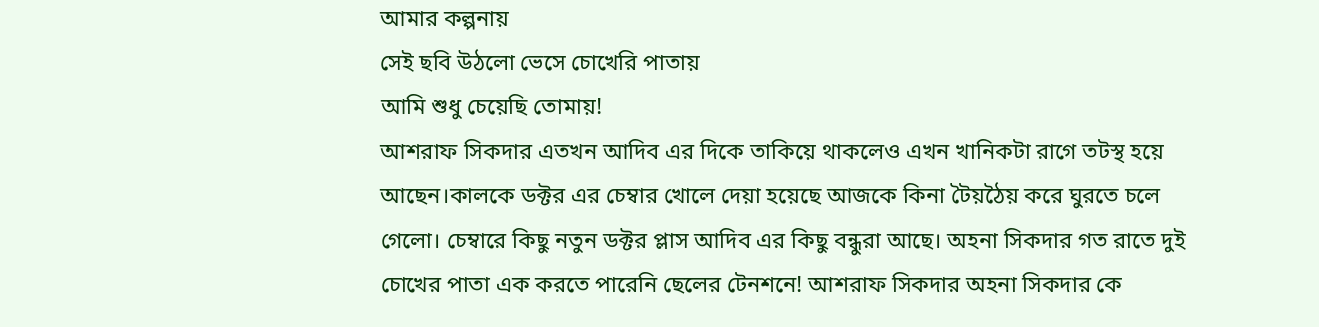আমার কল্পনায়
সেই ছবি উঠলো ভেসে চোখেরি পাতায়
আমি শুধু চেয়েছি তোমায়!
আশরাফ সিকদার এতখন আদিব এর দিকে তাকিয়ে থাকলেও এখন খানিকটা রাগে তটস্থ হয়ে আছেন।কালকে ডক্টর এর চেম্বার খোলে দেয়া হয়েছে আজকে কিনা টৈয়ঠৈয় করে ঘুরতে চলে গেলো। চেম্বারে কিছু নতুন ডক্টর প্লাস আদিব এর কিছু বন্ধুরা আছে। অহনা সিকদার গত রাতে দুই চোখের পাতা এক করতে পারেনি ছেলের টেনশনে! আশরাফ সিকদার অহনা সিকদার কে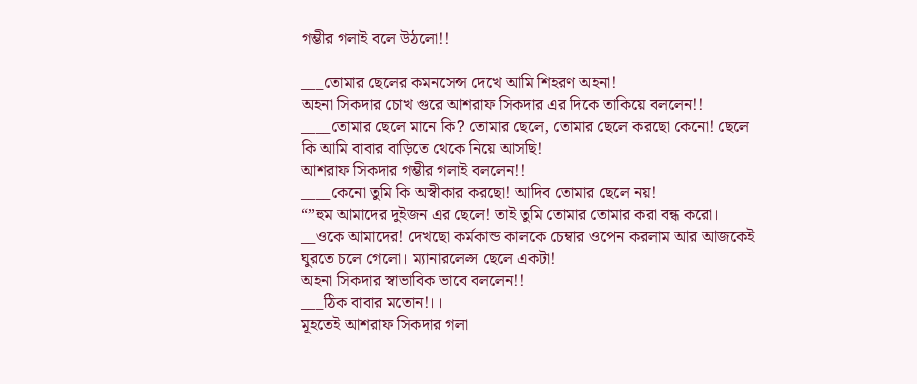গম্ভীর গলাই বলে উঠলো!!

___তোমার ছেলের কমনসেন্স দেখে আমি শিহরণ অহনা!
অহনা সিকদার চোখ গুরে আশরাফ সিকদার এর দিকে তাকিয়ে বললেন!!
____তোমার ছেলে মানে কি? তোমার ছেলে, তোমার ছেলে করছো কেনো! ছেলে কি আমি বাবার বাড়িতে থেকে নিয়ে আসছি!
আশরাফ সিকদার গম্ভীর গলাই বললেন!!
____কেনো তুমি কি অস্বীকার করছো! আদিব তোমার ছেলে নয়!
“”হুম আমাদের দুইজন এর ছেলে! তাই তুমি তোমার তোমার করা বন্ধ করো।
__ওকে আমাদের! দেখছো কর্মকান্ড কালকে চেম্বার ওপেন করলাম আর আজকেই ঘুরতে চলে গেলো। ম্যানারলেল্স ছেলে একটা!
অহনা সিকদার স্বাভাবিক ভাবে বললেন!!
___ঠিক বাবার মতোন!।।
মূহতেই আশরাফ সিকদার গলা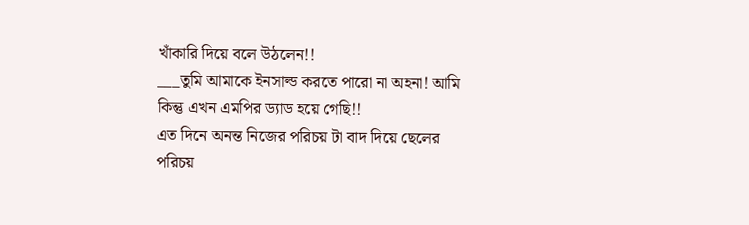খাঁকারি দিয়ে বলে উঠলেন!!
___তুমি আমাকে ইনসাল্ড করতে পারো না অহনা! আমি কিন্তু এখন এমপির ড্যাড হয়ে গেছি!!
এত দিনে অনন্ত নিজের পরিচয় টা বাদ দিয়ে ছেলের পরিচয়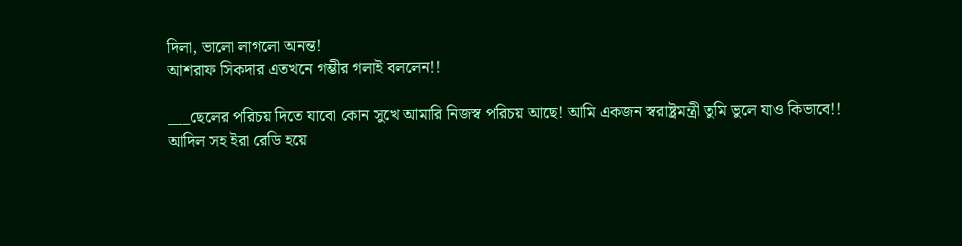দিলা, ভালো লাগলো অনন্ত!
আশরাফ সিকদার এতখনে গম্ভীর গলাই বললেন!!

___ছেলের পরিচয় দিতে যাবো কোন সুখে আমারি নিজস্ব পরিচয় আছে! আমি একজন স্বরাষ্ট্রমন্ত্রী তুমি ভুলে যাও কিভাবে!!
আদিল সহ ইরা রেডি হয়ে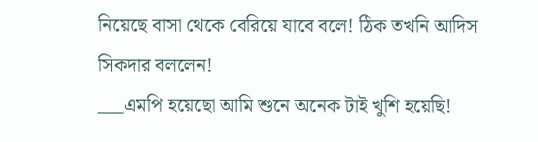নিয়েছে বাসা থেকে বেরিয়ে যাবে বলে! ঠিক তখনি আদিস সিকদার বললেন!
___এমপি হয়েছো আমি শুনে অনেক টাই খুশি হয়েছি!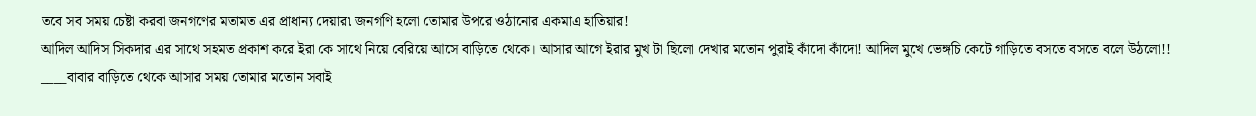তবে সব সময় চেষ্টা করবা জনগণের মতামত এর প্রাধান্য দেয়ার৷ জনগণি হলো তোমার উপরে ওঠানোর একমাএ হাতিয়ার!
আদিল আদিস সিকদার এর সাথে সহমত প্রকাশ করে ইরা কে সাথে নিয়ে বেরিয়ে আসে বাড়িতে থেকে। আসার আগে ইরার মুখ টা ছিলো দেখার মতোন পুরাই কাঁদো কাঁদো! আদিল মুখে ভেঙ্গচি কেটে গাড়িতে বসতে বসতে বলে উঠলো!!
____বাবার বাড়িতে থেকে আসার সময় তোমার মতোন সবাই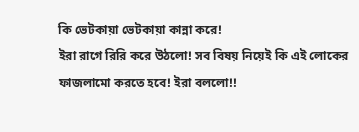কি ভেটকায়া ভেটকায়া কান্না করে!
ইরা রাগে রিরি করে উঠলো! সব বিষয় নিয়েই কি এই লোকের ফাজলামো করতে হবে! ইরা বললো!!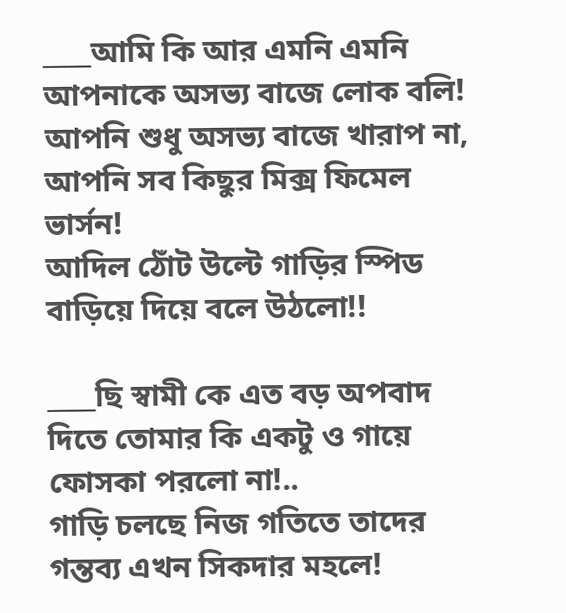____আমি কি আর এমনি এমনি আপনাকে অসভ্য বাজে লোক বলি! আপনি শুধু অসভ্য বাজে খারাপ না, আপনি সব কিছুর মিক্স ফিমেল ভার্সন!
আদিল ঠোঁট উল্টে গাড়ির স্পিড বাড়িয়ে দিয়ে বলে উঠলো!!

____ছি স্বামী কে এত বড় অপবাদ দিতে তোমার কি একটু ও গায়ে ফোসকা পরলো না!..
গাড়ি চলছে নিজ গতিতে তাদের গন্তব্য এখন সিকদার মহলে!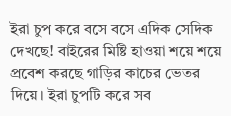ইরা চুপ করে বসে বসে এদিক সেদিক দেখছে! বাইরের মিষ্টি হাওয়া শয়ে শয়ে প্রবেশ করছে গাড়ির কাচের ভেতর দিয়ে। ইরা চুপটি করে সব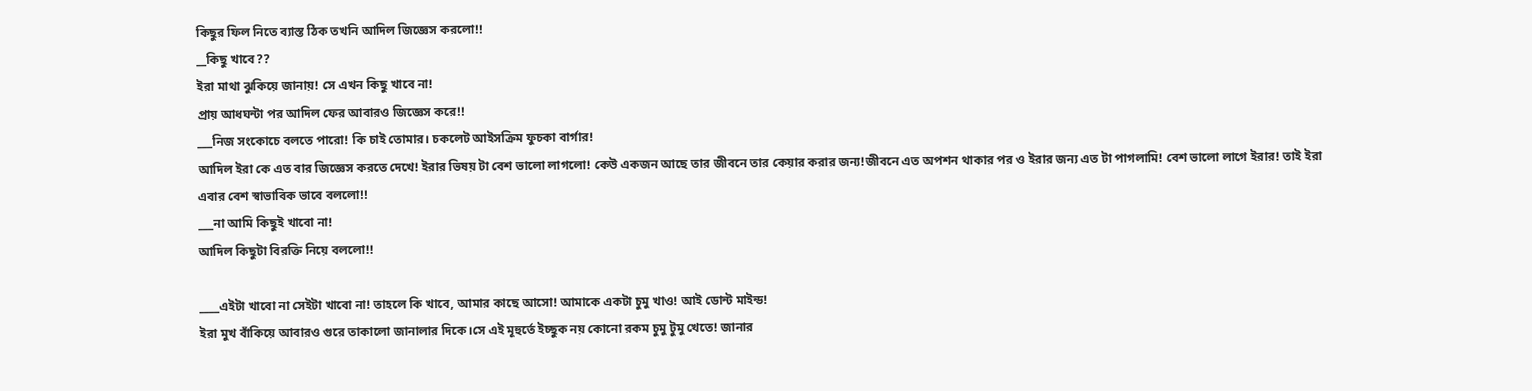কিছুর ফিল নিতে ব্যাস্ত ঠিক তখনি আদিল জিজ্ঞেস করলো!!
__কিছু খাবে??
ইরা মাথা ঝুকিয়ে জানায়! সে এখন কিছু খাবে না!
প্রায় আধঘন্টা পর আদিল ফের আবারও জিজ্ঞেস করে!!
___নিজ সংকোচে বলতে পারো! কি চাই তোমার। চকলেট আইসক্রিম ফুচকা বার্গার!
আদিল ইরা কে এত বার জিজ্ঞেস করতে দেখে! ইরার ভিষয় টা বেশ ভালো লাগলো! কেউ একজন আছে তার জীবনে তার কেয়ার করার জন্য!জীবনে এত অপশন থাকার পর ও ইরার জন্য এত টা পাগলামি! বেশ ভালো লাগে ইরার! তাই ইরা এবার বেশ স্বাভাবিক ভাবে বললো!!
___না আমি কিছুই খাবো না!
আদিল কিছুটা বিরক্তি নিয়ে বললো!!

____এইটা খাবো না সেইটা খাবো না! তাহলে কি খাবে, আমার কাছে আসো! আমাকে একটা চুমু খাও! আই ডোন্ট মাইন্ড!
ইরা মুখ বাঁকিয়ে আবারও গুরে তাকালো জানালার দিকে।সে এই মূহুর্তে ইচ্ছুক নয় কোনো রকম চুমু টুমু খেতে! জানার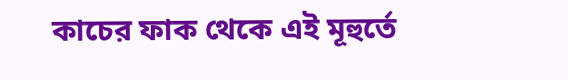কাচের ফাক থেকে এই মূহুর্তে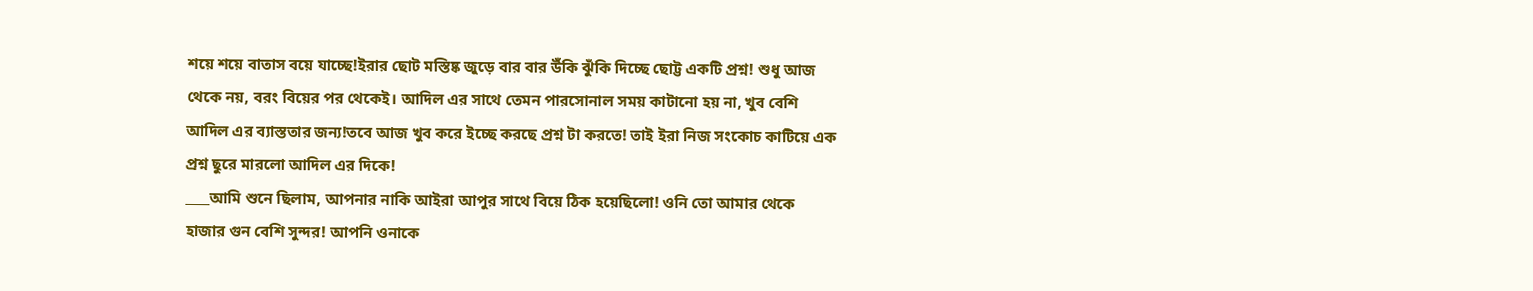শয়ে শয়ে বাতাস বয়ে যাচ্ছে!ইরার ছোট মস্তিষ্ক জুড়ে বার বার উঁকি ঝুঁকি দিচ্ছে ছোট্ট একটি প্রশ্ন! শুধু আজ থেকে নয়, বরং বিয়ের পর থেকেই। আদিল এর সাথে তেমন পারসোনাল সময় কাটানো হয় না, খুব বেশি আদিল এর ব্যাস্ততার জন্য!তবে আজ খুব করে ইচ্ছে করছে প্রশ্ন টা করতে! তাই ইরা নিজ সংকোচ কাটিয়ে এক প্রশ্ন ছুরে মারলো আদিল এর দিকে!
____আমি শুনে ছিলাম, আপনার নাকি আইরা আপুর সাথে বিয়ে ঠিক হয়েছিলো! ওনি তো আমার থেকে হাজার গুন বেশি সুন্দর! আপনি ওনাকে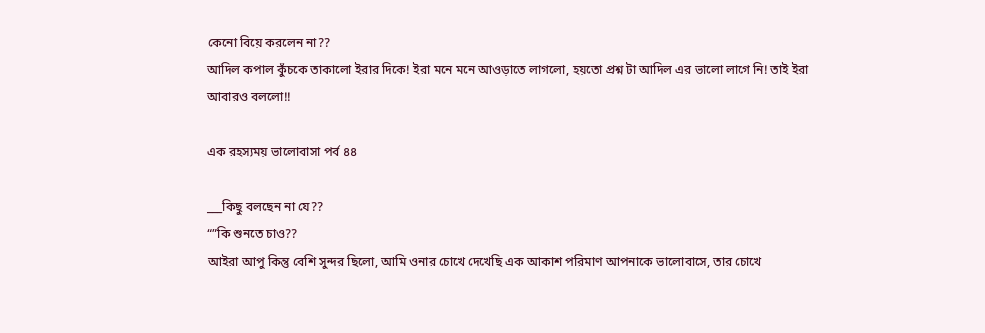কেনো বিয়ে করলেন না??
আদিল কপাল কুঁচকে তাকালো ইরার দিকে! ইরা মনে মনে আওড়াতে লাগলো, হয়তো প্রশ্ন টা আদিল এর ভালো লাগে নি! তাই ইরা আবারও বললো!!

এক রহস্যময় ভালোবাসা পর্ব ৪৪

___কিছু বলছেন না যে??
“”কি শুনতে চাও??
আইরা আপু কিন্তু বেশি সুন্দর ছিলো, আমি ওনার চোখে দেখেছি এক আকাশ পরিমাণ আপনাকে ভালোবাসে, তার চোখে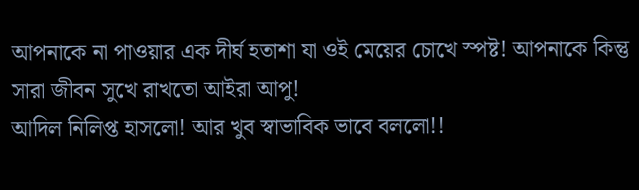আপনাকে না পাওয়ার এক দীর্ঘ হতাশা যা ওই মেয়ের চোখে স্পষ্ট! আপনাকে কিন্তু সারা জীবন সুখে রাখতো আইরা আপু!
আদিল নিলিপ্ত হাসলো! আর খুব স্বাভাবিক ভাবে বললো!!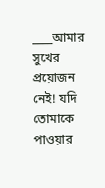____আমার সুখের প্রয়োজন নেই! যদি তোমাকে পাওয়ার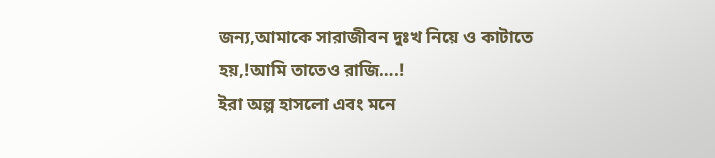জন্য,আমাকে সারাজীবন দুঃখ নিয়ে ও কাটাতে হয়,!আমি তাতেও রাজি….!
ইরা অল্প হাসলো এবং মনে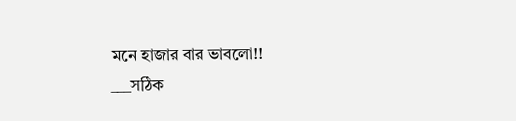মনে হাজার বার ভাবলো!!
___সঠিক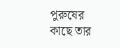পুরুষের কাছে তার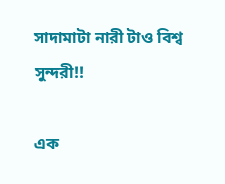সাদামাটা নারী টাও বিশ্ব সুন্দরী!!

এক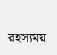রহস্যময়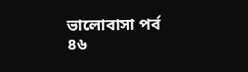ভালোবাসা পর্ব ৪৬